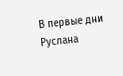В первые дни Руслана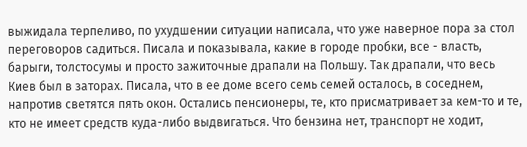выжидала терпеливо, по ухудшении ситуации написала, что уже наверное пора за стол переговоров садиться. Писала и показывала, какие в городе пробки, все - власть, барыги, толстосумы и просто зажиточные драпали на Польшу. Так драпали, что весь Киев был в заторах. Писала, что в ее доме всего семь семей осталось, в соседнем, напротив светятся пять окон. Остались пенсионеры, те, кто присматривает за кем-то и те, кто не имеет средств куда-либо выдвигаться. Что бензина нет, транспорт не ходит,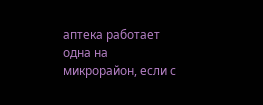аптека работает одна на микрорайон, если с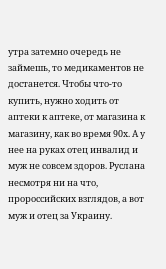утра затемно очередь не займешь, то медикаментов не достанется. Чтобы что-то купить, нужно ходить от аптеки к аптеке, от магазина к магазину, как во время 90х. А у нее на руках отец инвалид и муж не совсем здоров. Руслана несмотря ни на что, пророссийских взглядов, а вот муж и отец за Украину.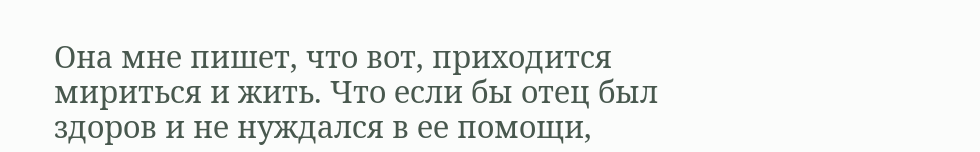Она мне пишет, что вот, приходится мириться и жить. Что если бы отец был здоров и не нуждался в ее помощи,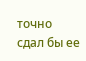точно сдал бы ее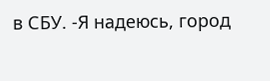в СБУ. -Я надеюсь, город